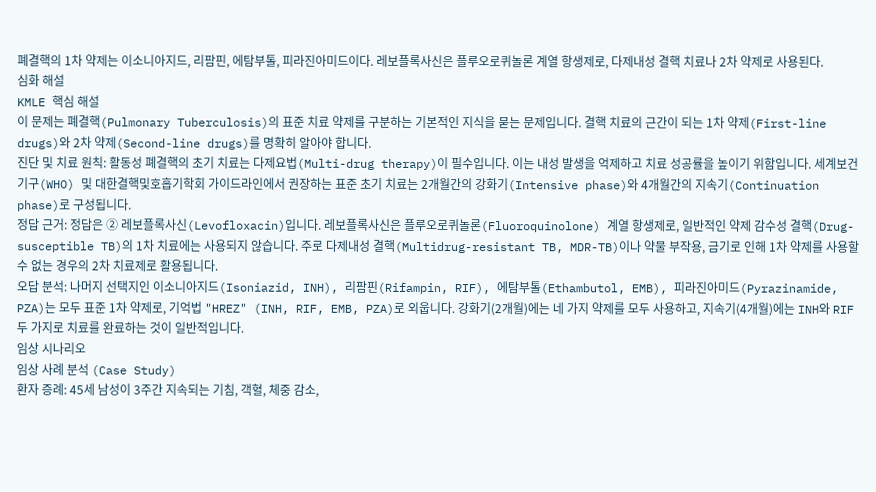폐결핵의 1차 약제는 이소니아지드, 리팜핀, 에탐부톨, 피라진아미드이다. 레보플록사신은 플루오로퀴놀론 계열 항생제로, 다제내성 결핵 치료나 2차 약제로 사용된다.
심화 해설
KMLE 핵심 해설
이 문제는 폐결핵(Pulmonary Tuberculosis)의 표준 치료 약제를 구분하는 기본적인 지식을 묻는 문제입니다. 결핵 치료의 근간이 되는 1차 약제(First-line drugs)와 2차 약제(Second-line drugs)를 명확히 알아야 합니다.
진단 및 치료 원칙: 활동성 폐결핵의 초기 치료는 다제요법(Multi-drug therapy)이 필수입니다. 이는 내성 발생을 억제하고 치료 성공률을 높이기 위함입니다. 세계보건기구(WHO) 및 대한결핵및호흡기학회 가이드라인에서 권장하는 표준 초기 치료는 2개월간의 강화기(Intensive phase)와 4개월간의 지속기(Continuation phase)로 구성됩니다.
정답 근거: 정답은 ② 레보플록사신(Levofloxacin)입니다. 레보플록사신은 플루오로퀴놀론(Fluoroquinolone) 계열 항생제로, 일반적인 약제 감수성 결핵(Drug-susceptible TB)의 1차 치료에는 사용되지 않습니다. 주로 다제내성 결핵(Multidrug-resistant TB, MDR-TB)이나 약물 부작용, 금기로 인해 1차 약제를 사용할 수 없는 경우의 2차 치료제로 활용됩니다.
오답 분석: 나머지 선택지인 이소니아지드(Isoniazid, INH), 리팜핀(Rifampin, RIF), 에탐부톨(Ethambutol, EMB), 피라진아미드(Pyrazinamide, PZA)는 모두 표준 1차 약제로, 기억법 "HREZ" (INH, RIF, EMB, PZA)로 외웁니다. 강화기(2개월)에는 네 가지 약제를 모두 사용하고, 지속기(4개월)에는 INH와 RIF 두 가지로 치료를 완료하는 것이 일반적입니다.
임상 시나리오
임상 사례 분석 (Case Study)
환자 증례: 45세 남성이 3주간 지속되는 기침, 객혈, 체중 감소,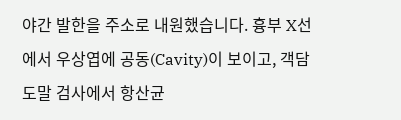야간 발한을 주소로 내원했습니다. 흉부 X선에서 우상엽에 공동(Cavity)이 보이고, 객담 도말 검사에서 항산균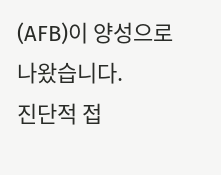(AFB)이 양성으로 나왔습니다.
진단적 접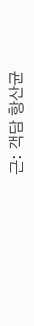근: 객담 항산균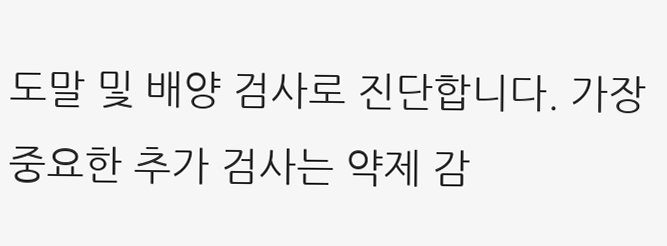도말 및 배양 검사로 진단합니다. 가장 중요한 추가 검사는 약제 감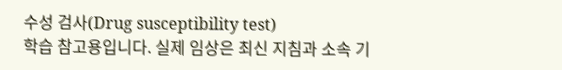수성 검사(Drug susceptibility test)
학습 참고용입니다. 실제 임상은 최신 지침과 소속 기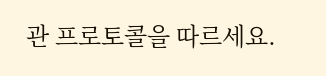관 프로토콜을 따르세요.